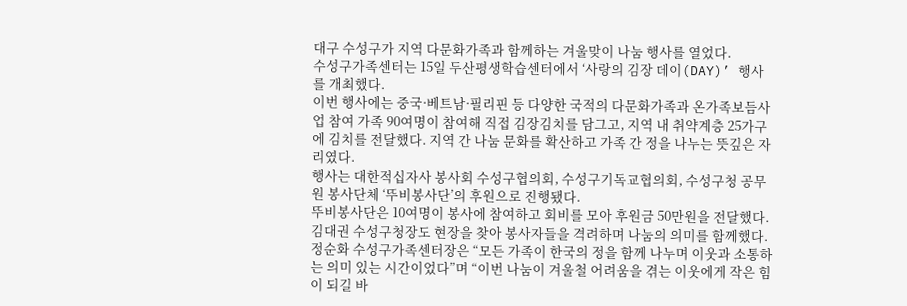대구 수성구가 지역 다문화가족과 함께하는 겨울맞이 나눔 행사를 열었다.
수성구가족센터는 15일 두산평생학습센터에서 ‘사랑의 김장 데이(DAY)’ 행사를 개최했다.
이번 행사에는 중국·베트남·필리핀 등 다양한 국적의 다문화가족과 온가족보듬사업 참여 가족 90여명이 참여해 직접 김장김치를 담그고, 지역 내 취약계층 25가구에 김치를 전달했다. 지역 간 나눔 문화를 확산하고 가족 간 정을 나누는 뜻깊은 자리였다.
행사는 대한적십자사 봉사회 수성구협의회, 수성구기독교협의회, 수성구청 공무원 봉사단체 ‘뚜비봉사단’의 후원으로 진행됐다.
뚜비봉사단은 10여명이 봉사에 참여하고 회비를 모아 후원금 50만원을 전달했다.
김대권 수성구청장도 현장을 찾아 봉사자들을 격려하며 나눔의 의미를 함께했다.
정순화 수성구가족센터장은 “모든 가족이 한국의 정을 함께 나누며 이웃과 소통하는 의미 있는 시간이었다”며 “이번 나눔이 겨울철 어려움을 겪는 이웃에게 작은 힘이 되길 바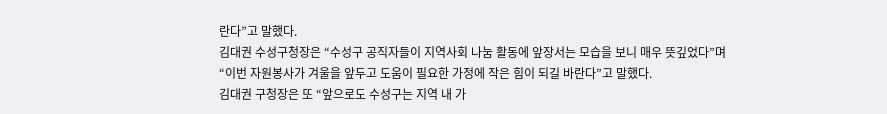란다”고 말했다.
김대권 수성구청장은 “수성구 공직자들이 지역사회 나눔 활동에 앞장서는 모습을 보니 매우 뜻깊었다”며 “이번 자원봉사가 겨울을 앞두고 도움이 필요한 가정에 작은 힘이 되길 바란다”고 말했다.
김대권 구청장은 또 “앞으로도 수성구는 지역 내 가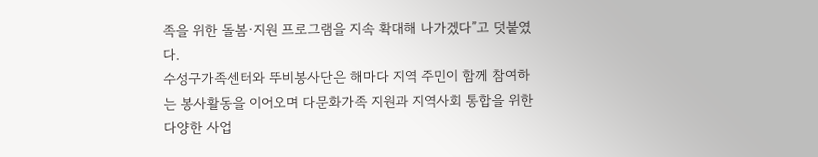족을 위한 돌봄·지원 프로그램을 지속 확대해 나가겠다”고 덧붙였다.
수성구가족센터와 뚜비봉사단은 해마다 지역 주민이 함께 참여하는 봉사활동을 이어오며 다문화가족 지원과 지역사회 통합을 위한 다양한 사업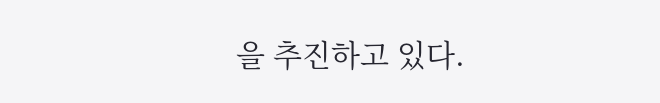을 추진하고 있다.